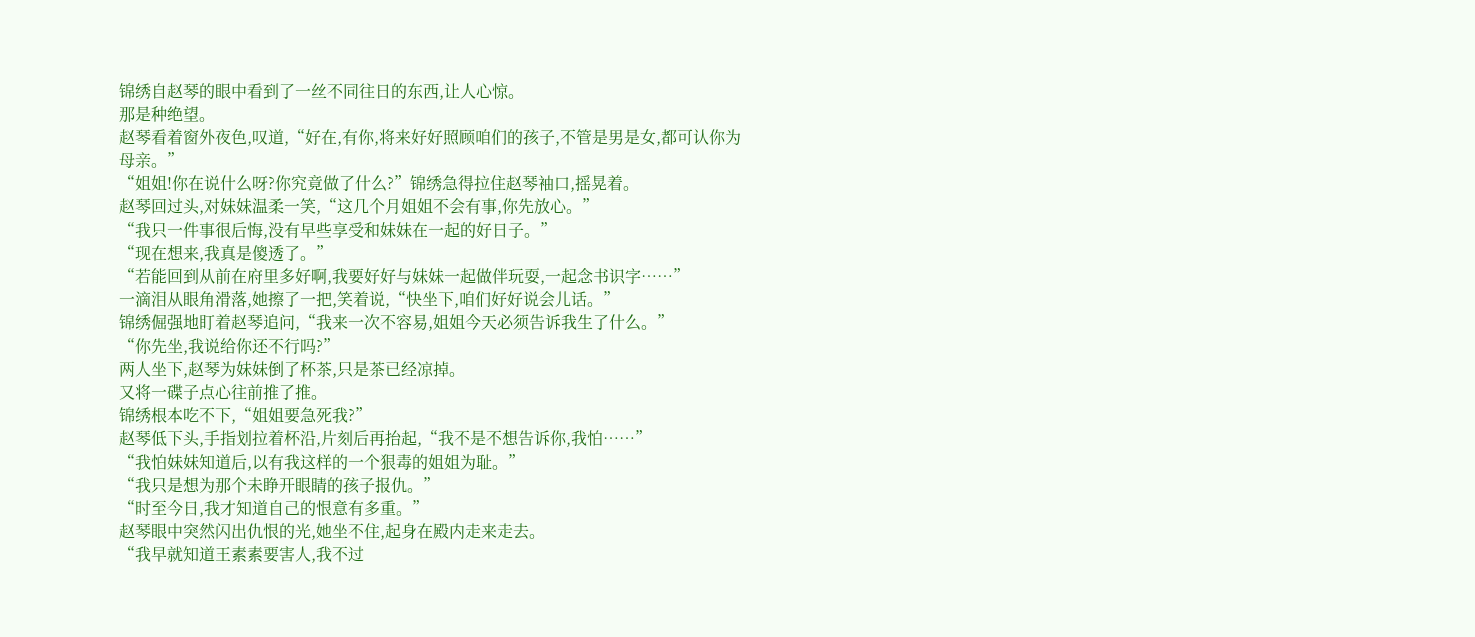锦绣自赵琴的眼中看到了一丝不同往日的东西,让人心惊。
那是种绝望。
赵琴看着窗外夜色,叹道,“好在,有你,将来好好照顾咱们的孩子,不管是男是女,都可认你为母亲。”
“姐姐!你在说什么呀?你究竟做了什么?”锦绣急得拉住赵琴袖口,摇晃着。
赵琴回过头,对妹妹温柔一笑,“这几个月姐姐不会有事,你先放心。”
“我只一件事很后悔,没有早些享受和妹妹在一起的好日子。”
“现在想来,我真是傻透了。”
“若能回到从前在府里多好啊,我要好好与妹妹一起做伴玩耍,一起念书识字……”
一滴泪从眼角滑落,她擦了一把,笑着说,“快坐下,咱们好好说会儿话。”
锦绣倔强地盯着赵琴追问,“我来一次不容易,姐姐今天必须告诉我生了什么。”
“你先坐,我说给你还不行吗?”
两人坐下,赵琴为妹妹倒了杯茶,只是茶已经凉掉。
又将一碟子点心往前推了推。
锦绣根本吃不下,“姐姐要急死我?”
赵琴低下头,手指划拉着杯沿,片刻后再抬起,“我不是不想告诉你,我怕……”
“我怕妹妹知道后,以有我这样的一个狠毒的姐姐为耻。”
“我只是想为那个未睁开眼睛的孩子报仇。”
“时至今日,我才知道自己的恨意有多重。”
赵琴眼中突然闪出仇恨的光,她坐不住,起身在殿内走来走去。
“我早就知道王素素要害人,我不过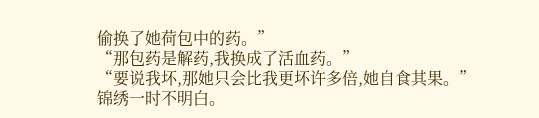偷换了她荷包中的药。”
“那包药是解药,我换成了活血药。”
“要说我坏,那她只会比我更坏许多倍,她自食其果。”
锦绣一时不明白。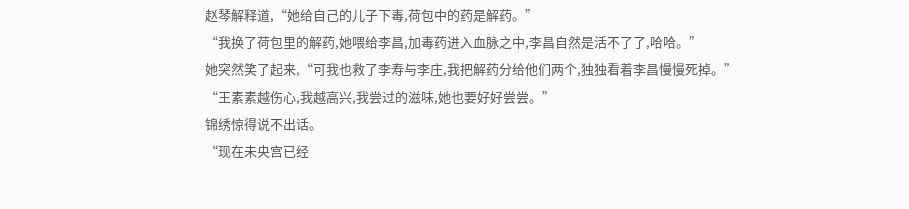赵琴解释道,“她给自己的儿子下毒,荷包中的药是解药。”
“我换了荷包里的解药,她喂给李昌,加毒药进入血脉之中,李昌自然是活不了了,哈哈。”
她突然笑了起来,“可我也救了李寿与李庄,我把解药分给他们两个,独独看着李昌慢慢死掉。”
“王素素越伤心,我越高兴,我尝过的滋味,她也要好好尝尝。”
锦绣惊得说不出话。
“现在未央宫已经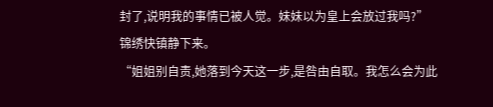封了,说明我的事情已被人觉。妹妹以为皇上会放过我吗?”
锦绣快镇静下来。
“姐姐别自责,她落到今天这一步,是咎由自取。我怎么会为此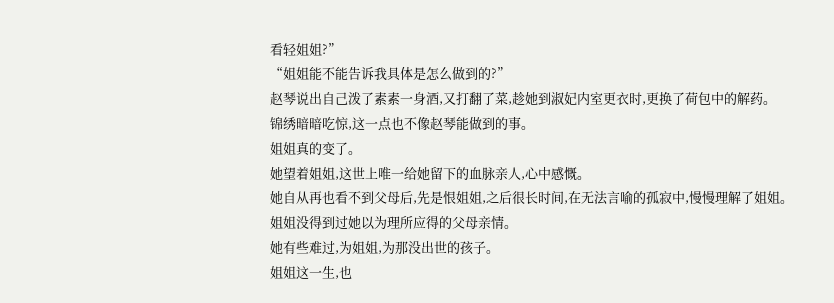看轻姐姐?”
“姐姐能不能告诉我具体是怎么做到的?”
赵琴说出自己泼了素素一身酒,又打翻了菜,趁她到淑妃内室更衣时,更换了荷包中的解药。
锦绣暗暗吃惊,这一点也不像赵琴能做到的事。
姐姐真的变了。
她望着姐姐,这世上唯一给她留下的血脉亲人,心中感慨。
她自从再也看不到父母后,先是恨姐姐,之后很长时间,在无法言喻的孤寂中,慢慢理解了姐姐。
姐姐没得到过她以为理所应得的父母亲情。
她有些难过,为姐姐,为那没出世的孩子。
姐姐这一生,也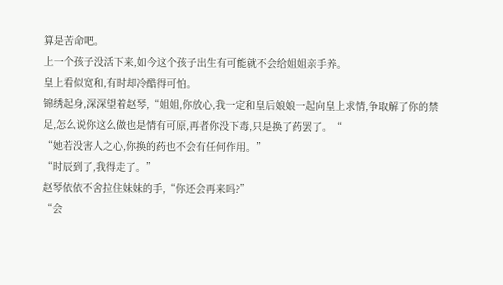算是苦命吧。
上一个孩子没活下来,如今这个孩子出生有可能就不会给姐姐亲手养。
皇上看似宽和,有时却冷酷得可怕。
锦绣起身,深深望着赵琴,“姐姐,你放心,我一定和皇后娘娘一起向皇上求情,争取解了你的禁足,怎么说你这么做也是情有可原,再者你没下毒,只是换了药罢了。“
“她若没害人之心,你换的药也不会有任何作用。”
“时辰到了,我得走了。”
赵琴依依不舍拉住妹妹的手,“你还会再来吗?”
“会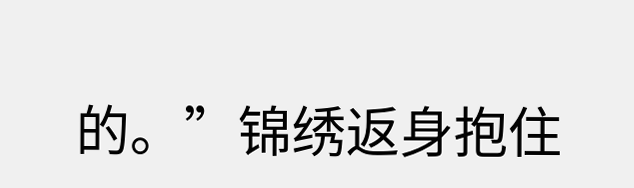的。”锦绣返身抱住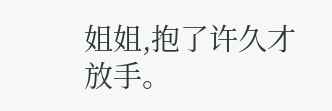姐姐,抱了许久才放手。